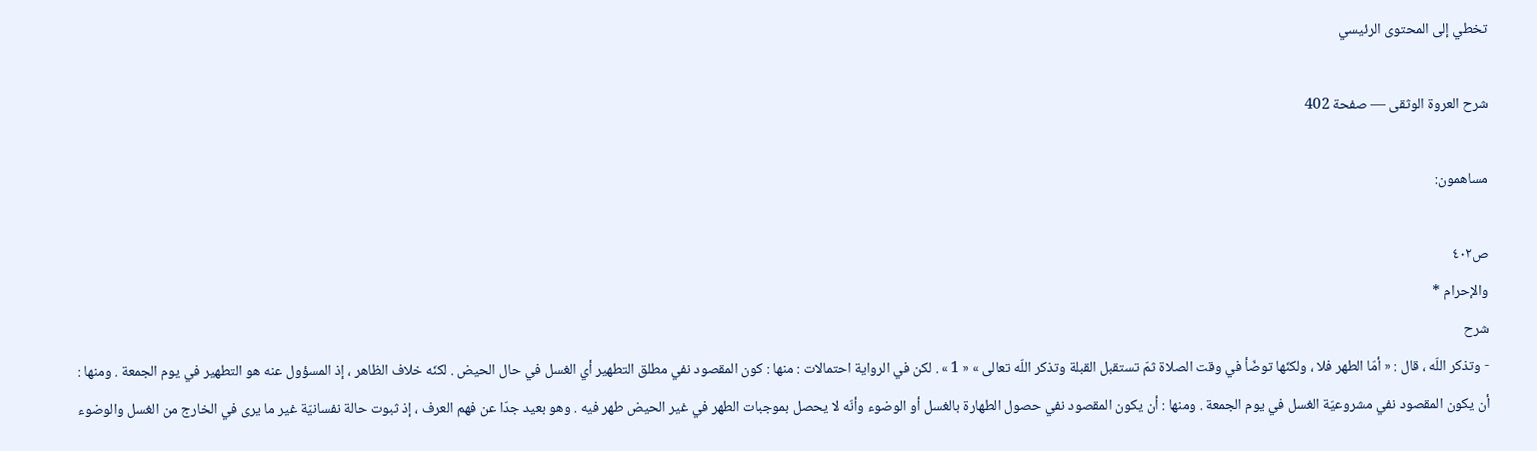تخطي إلى المحتوى الرئيسي

شرح العروة الوثقى — صفحة 402

مساهمون:

ص٤٠٢
والإحرام *
شرح
- وتذكر اللّه ، قال : « أمّا الطهر فلا ، ولكنّها توضّأ في وقت الصلاة ثمّ تستقبل القبلة وتذكر اللّه تعالى » « 1 » . لكن في الرواية احتمالات : منها : كون المقصود نفي مطلق التطهير أي الغسل في حال الحيض . لكنّه خلاف الظاهر ، إذ المسؤول عنه هو التطهير في يوم الجمعة . ومنها : أن يكون المقصود نفي مشروعيّة الغسل في يوم الجمعة . ومنها : أن يكون المقصود نفي حصول الطهارة بالغسل أو الوضوء وأنّه لا يحصل بموجبات الطهر في غير الحيض طهر فيه . وهو بعيد جدّا عن فهم العرف ، إذ ثبوت حالة نفسانيّة غير ما يرى في الخارج من الغسل والوضوء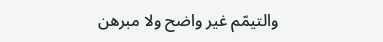والتيمّم غير واضح ولا مبرهن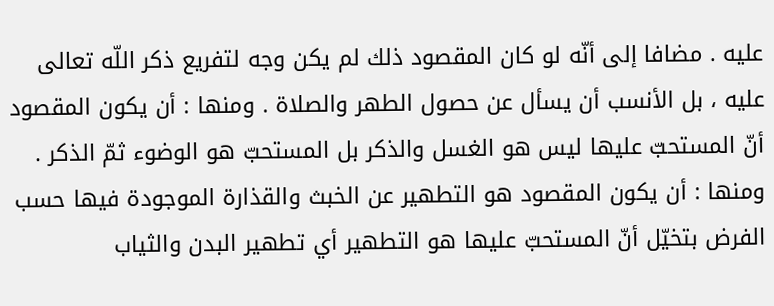عليه . مضافا إلى أنّه لو كان المقصود ذلك لم يكن وجه لتفريع ذكر اللّه تعالى عليه ، بل الأنسب أن يسأل عن حصول الطهر والصلاة . ومنها : أن يكون المقصود أنّ المستحبّ عليها ليس هو الغسل والذكر بل المستحبّ هو الوضوء ثمّ الذكر . ومنها : أن يكون المقصود هو التطهير عن الخبث والقذارة الموجودة فيها حسب الفرض بتخيّل أنّ المستحبّ عليها هو التطهير أي تطهير البدن والثياب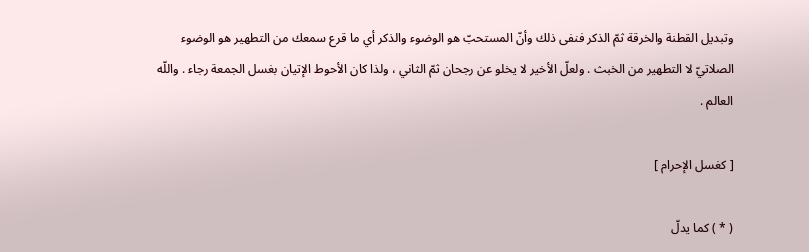وتبديل القطنة والخرقة ثمّ الذكر فنفى ذلك وأنّ المستحبّ هو الوضوء والذكر أي ما قرع سمعك من التطهير هو الوضوء الصلاتيّ لا التطهير من الخبث . ولعلّ الأخير لا يخلو عن رجحان ثمّ الثاني ، ولذا كان الأحوط الإتيان بغسل الجمعة رجاء . واللّه العالم .

[ كغسل الإحرام ]

( * ) كما يدلّ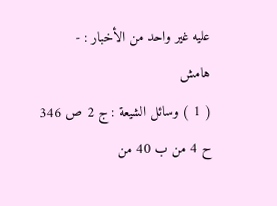عليه غير واحد من الأخبار : -
هامش
( 1 ) وسائل الشيعة : ج 2 ص 346 ح 4 من ب 40 من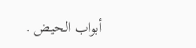أبواب الحيض .